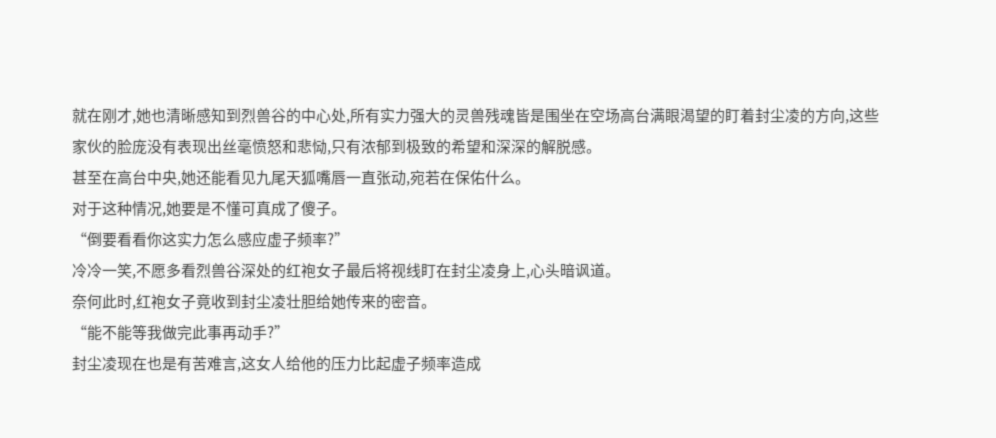就在刚才,她也清晰感知到烈兽谷的中心处,所有实力强大的灵兽残魂皆是围坐在空场高台满眼渴望的盯着封尘凌的方向,这些家伙的脸庞没有表现出丝毫愤怒和悲恸,只有浓郁到极致的希望和深深的解脱感。
甚至在高台中央,她还能看见九尾天狐嘴唇一直张动,宛若在保佑什么。
对于这种情况,她要是不懂可真成了傻子。
“倒要看看你这实力怎么感应虚子频率?”
冷冷一笑,不愿多看烈兽谷深处的红袍女子最后将视线盯在封尘凌身上,心头暗讽道。
奈何此时,红袍女子竟收到封尘凌壮胆给她传来的密音。
“能不能等我做完此事再动手?”
封尘凌现在也是有苦难言,这女人给他的压力比起虚子频率造成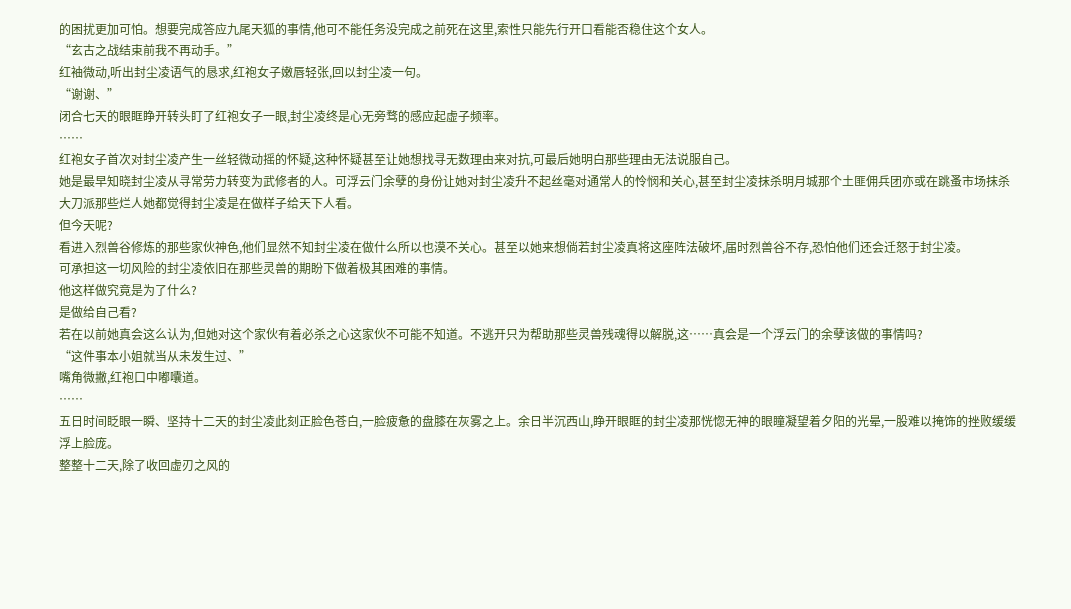的困扰更加可怕。想要完成答应九尾天狐的事情,他可不能任务没完成之前死在这里,索性只能先行开口看能否稳住这个女人。
“玄古之战结束前我不再动手。”
红袖微动,听出封尘凌语气的恳求,红袍女子嫩唇轻张,回以封尘凌一句。
“谢谢、”
闭合七天的眼眶睁开转头盯了红袍女子一眼,封尘凌终是心无旁骛的感应起虚子频率。
……
红袍女子首次对封尘凌产生一丝轻微动摇的怀疑,这种怀疑甚至让她想找寻无数理由来对抗,可最后她明白那些理由无法说服自己。
她是最早知晓封尘凌从寻常劳力转变为武修者的人。可浮云门余孽的身份让她对封尘凌升不起丝毫对通常人的怜悯和关心,甚至封尘凌抹杀明月城那个土匪佣兵团亦或在跳蚤市场抹杀大刀派那些烂人她都觉得封尘凌是在做样子给天下人看。
但今天呢?
看进入烈兽谷修炼的那些家伙神色,他们显然不知封尘凌在做什么所以也漠不关心。甚至以她来想倘若封尘凌真将这座阵法破坏,届时烈兽谷不存,恐怕他们还会迁怒于封尘凌。
可承担这一切风险的封尘凌依旧在那些灵兽的期盼下做着极其困难的事情。
他这样做究竟是为了什么?
是做给自己看?
若在以前她真会这么认为,但她对这个家伙有着必杀之心这家伙不可能不知道。不逃开只为帮助那些灵兽残魂得以解脱,这……真会是一个浮云门的余孽该做的事情吗?
“这件事本小姐就当从未发生过、”
嘴角微撇,红袍口中嘟囔道。
……
五日时间眨眼一瞬、坚持十二天的封尘凌此刻正脸色苍白,一脸疲惫的盘膝在灰雾之上。余日半沉西山,睁开眼眶的封尘凌那恍惚无神的眼瞳凝望着夕阳的光晕,一股难以掩饰的挫败缓缓浮上脸庞。
整整十二天,除了收回虚刃之风的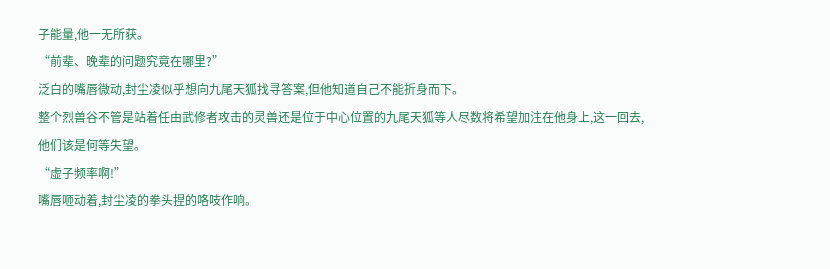子能量,他一无所获。
“前辈、晚辈的问题究竟在哪里?”
泛白的嘴唇微动,封尘凌似乎想向九尾天狐找寻答案,但他知道自己不能折身而下。
整个烈兽谷不管是站着任由武修者攻击的灵兽还是位于中心位置的九尾天狐等人尽数将希望加注在他身上,这一回去,他们该是何等失望。
“虚子频率啊!”
嘴唇咂动着,封尘凌的拳头捏的咯吱作响。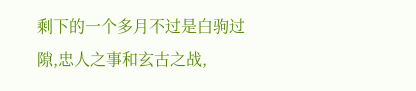剩下的一个多月不过是白驹过隙,忠人之事和玄古之战,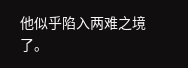他似乎陷入两难之境了。